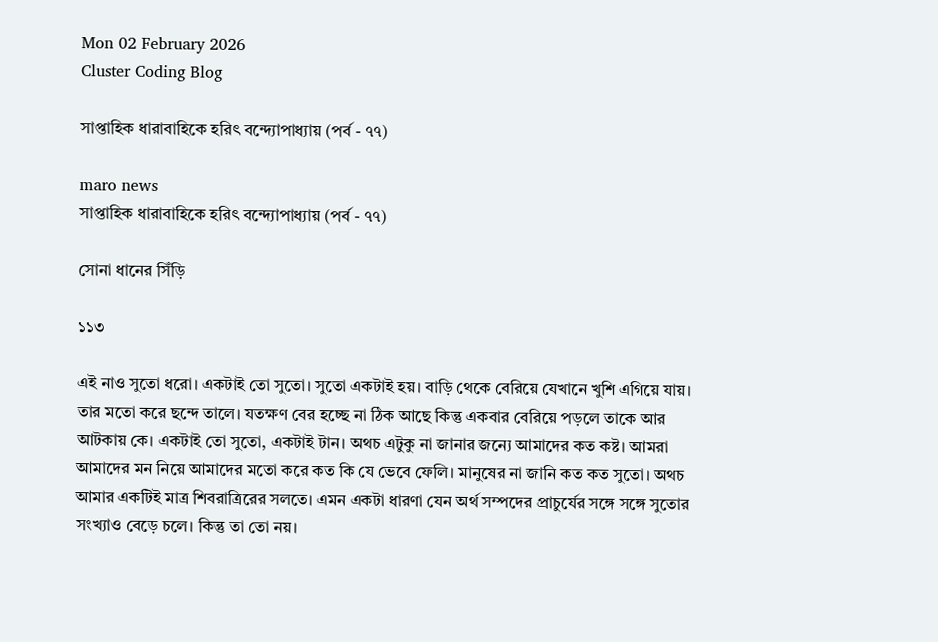Mon 02 February 2026
Cluster Coding Blog

সাপ্তাহিক ধারাবাহিকে হরিৎ বন্দ্যোপাধ্যায় (পর্ব - ৭৭)

maro news
সাপ্তাহিক ধারাবাহিকে হরিৎ বন্দ্যোপাধ্যায় (পর্ব - ৭৭)

সোনা ধানের সিঁড়ি

১১৩

এই নাও সুতো ধরো। একটাই তো সুতো। সুতো একটাই হয়। বাড়ি থেকে বেরিয়ে যেখানে খুশি এগিয়ে যায়। তার মতো করে ছন্দে তালে। যতক্ষণ বের হচ্ছে না ঠিক আছে কিন্তু একবার বেরিয়ে পড়লে তাকে আর আটকায় কে। একটাই তো সুতো, একটাই টান। অথচ এটুকু না জানার জন্যে আমাদের কত কষ্ট। আমরা আমাদের মন নিয়ে আমাদের মতো করে কত কি যে ভেবে ফেলি। মানুষের না জানি কত কত সুতো। অথচ আমার একটিই মাত্র শিবরাত্রিরের সলতে। এমন একটা ধারণা যেন অর্থ সম্পদের প্রাচুর্যের সঙ্গে সঙ্গে সুতোর সংখ্যাও বেড়ে চলে। কিন্তু তা তো নয়।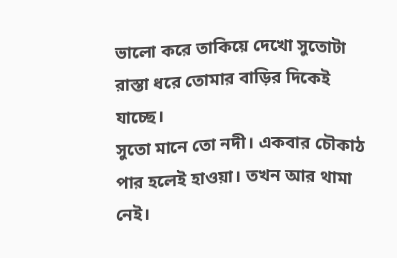ভালো করে তাকিয়ে দেখো সুতোটা রাস্তা ধরে তোমার বাড়ির দিকেই যাচ্ছে।
সুতো মানে তো নদী। একবার চৌকাঠ পার হলেই হাওয়া। তখন আর থামা নেই।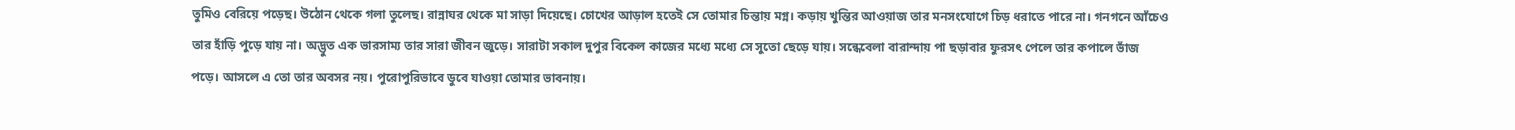তুমিও বেরিয়ে পড়েছ। উঠোন থেকে গলা তুলেছ। রান্নাঘর থেকে মা সাড়া দিয়েছে। চোখের আড়াল হতেই সে তোমার চিন্তায় মগ্ন। কড়ায় খুন্তির আওয়াজ তার মনসংযোগে চিড় ধরাতে পারে না। গনগনে আঁচেও তার হাঁড়ি পুড়ে যায় না। অদ্ভুত এক ভারসাম্য তার সারা জীবন জুড়ে। সারাটা সকাল দুপুর বিকেল কাজের মধ্যে মধ্যে সে সুতো ছেড়ে যায়। সন্ধেবেলা বারান্দায় পা ছড়াবার ফুরসৎ পেলে তার কপালে ভাঁজ পড়ে। আসলে এ তো তার অবসর নয়। পুরোপুরিভাবে ডুবে যাওয়া তোমার ভাবনায়।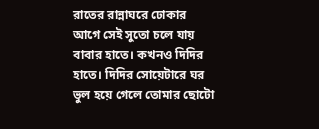রাতের রান্নাঘরে ঢোকার আগে সেই সুতো চলে যায় বাবার হাতে। কখনও দিদির হাতে। দিদির সোয়েটারে ঘর ভুল হয়ে গেলে তোমার ছোটো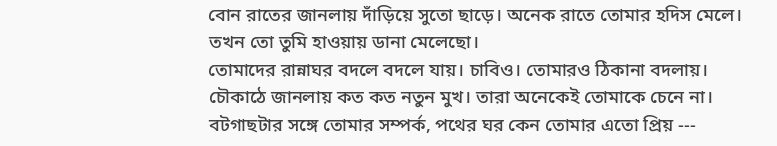বোন রাতের জানলায় দাঁড়িয়ে সুতো ছাড়ে। অনেক রাতে তোমার হদিস মেলে। তখন তো তুমি হাওয়ায় ডানা মেলেছো।
তোমাদের রান্নাঘর বদলে বদলে যায়। চাবিও। তোমারও ঠিকানা বদলায়। চৌকাঠে জানলায় কত কত নতুন মুখ। তারা অনেকেই তোমাকে চেনে না। বটগাছটার সঙ্গে তোমার সম্পর্ক, পথের ঘর কেন তোমার এতো প্রিয় ---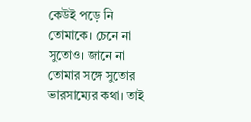কেউই পড়ে নি তোমাকে। চেনে না সুতোও। জানে না তোমার সঙ্গে সুতোর ভারসাম্যের কথা। তাই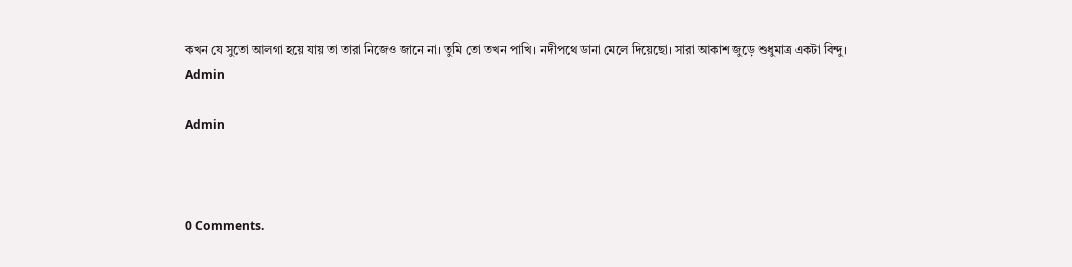কখন যে সুতো আলগা হয়ে যায় তা তারা নিজেও জানে না। তুমি তো তখন পাখি। নদীপথে ডানা মেলে দিয়েছো। সারা আকাশ জুড়ে শুধুমাত্র একটা বিন্দু।
Admin

Admin



0 Comments.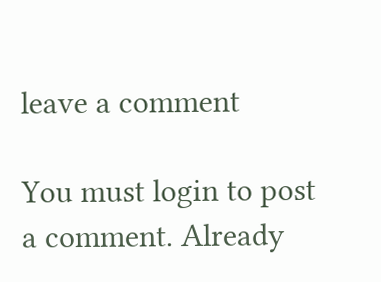leave a comment

You must login to post a comment. Already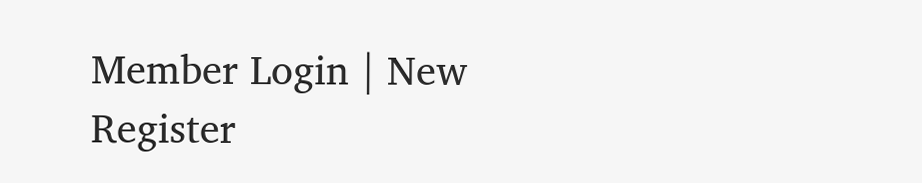Member Login | New Register